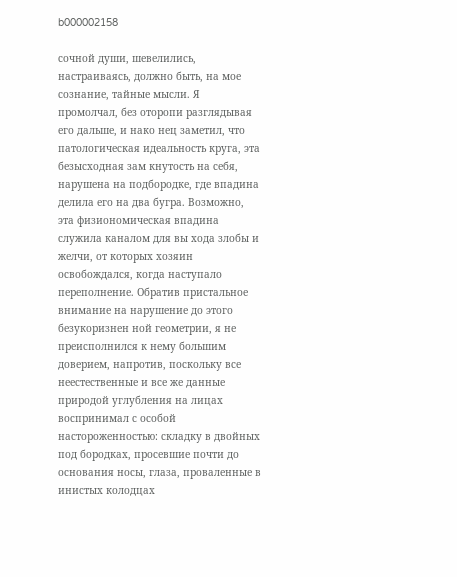b000002158

сочной души, шевелились, настраиваясь, должно быть, на мое сознание, тайные мысли. Я промолчал, без оторопи разглядывая его дальше, и нако нец заметил, что патологическая идеальность круга, эта безысходная зам кнутость на себя, нарушена на подбородке, где впадина делила его на два бугра. Возможно, эта физиономическая впадина служила каналом для вы хода злобы и желчи, от которых хозяин освобождался, когда наступало переполнение. Обратив пристальное внимание на нарушение до этого безукоризнен ной геометрии, я не преисполнился к нему большим доверием, напротив, поскольку все неестественные и все же данные природой углубления на лицах воспринимал с особой настороженностью: складку в двойных под бородках, просевшие почти до основания носы, глаза, проваленные в инистых колодцах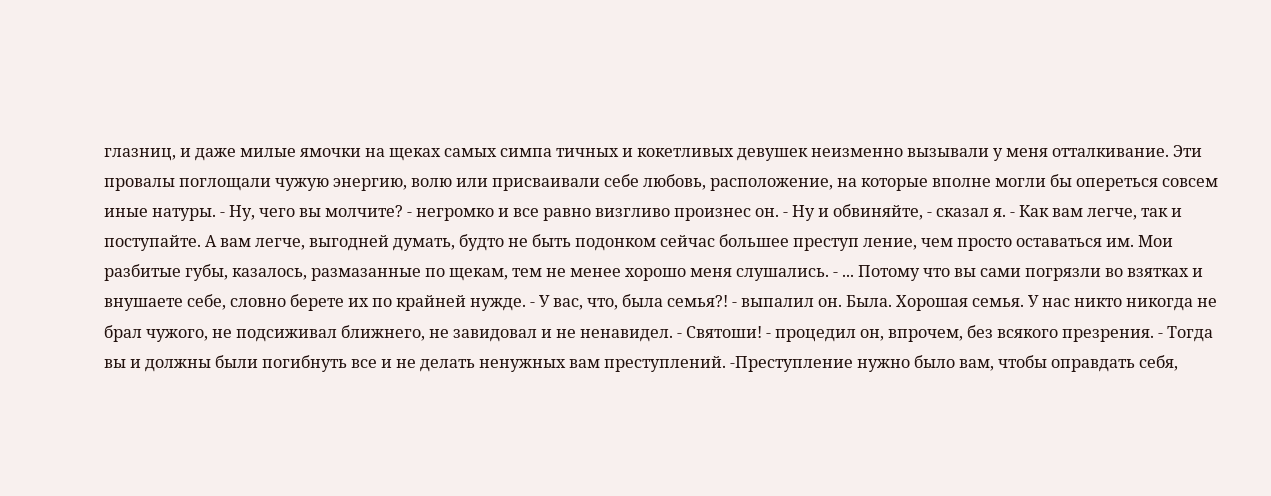глазниц, и даже милые ямочки на щеках самых симпа тичных и кокетливых девушек неизменно вызывали у меня отталкивание. Эти провалы поглощали чужую энергию, волю или присваивали себе любовь, расположение, на которые вполне могли бы опереться совсем иные натуры. - Ну, чего вы молчите? - негромко и все равно визгливо произнес он. - Ну и обвиняйте, - сказал я. - Как вам легче, так и поступайте. А вам легче, выгодней думать, будто не быть подонком сейчас большее преступ ление, чем просто оставаться им. Мои разбитые губы, казалось, размазанные по щекам, тем не менее хорошо меня слушались. - ... Потому что вы сами погрязли во взятках и внушаете себе, словно берете их по крайней нужде. - У вас, что, была семья?! - выпалил он. Была. Хорошая семья. У нас никто никогда не брал чужого, не подсиживал ближнего, не завидовал и не ненавидел. - Святоши! - процедил он, впрочем, без всякого презрения. - Тогда вы и должны были погибнуть все и не делать ненужных вам преступлений. -Преступление нужно было вам, чтобы оправдать себя,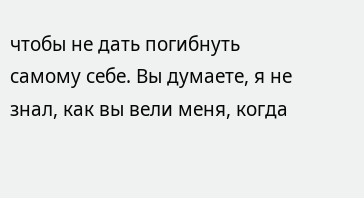чтобы не дать погибнуть самому себе. Вы думаете, я не знал, как вы вели меня, когда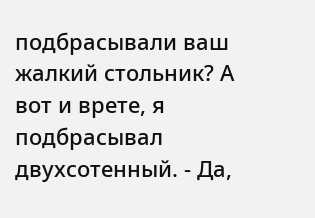подбрасывали ваш жалкий стольник? А вот и врете, я подбрасывал двухсотенный. - Да,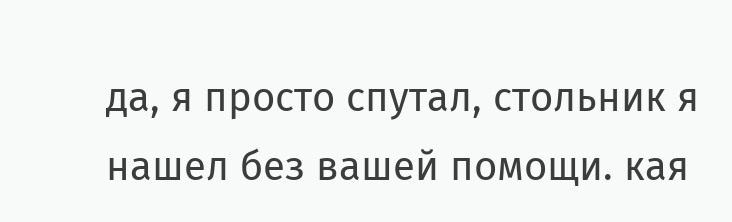да, я просто спутал, стольник я нашел без вашей помощи. кая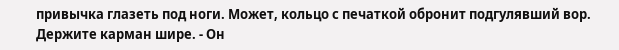привычка глазеть под ноги. Может, кольцо с печаткой обронит подгулявший вор. Держите карман шире. - Он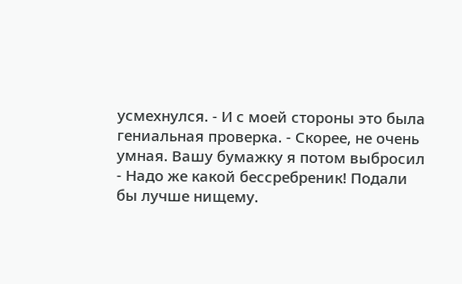усмехнулся. - И с моей стороны это была гениальная проверка. - Скорее, не очень умная. Вашу бумажку я потом выбросил - Надо же какой бессребреник! Подали бы лучше нищему.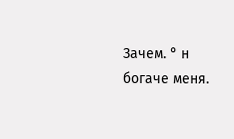Зачем. ° н богаче меня.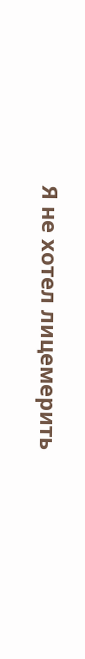Я не хотел лицемерить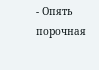- Опять порочная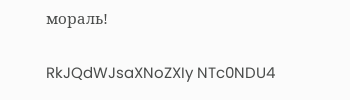мораль!

RkJQdWJsaXNoZXIy NTc0NDU4